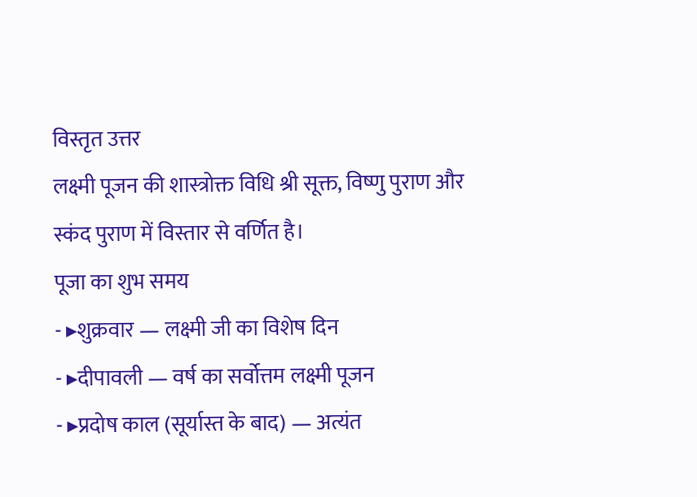विस्तृत उत्तर
लक्ष्मी पूजन की शास्त्रोक्त विधि श्री सूक्त, विष्णु पुराण और स्कंद पुराण में विस्तार से वर्णित है।
पूजा का शुभ समय
- ▸शुक्रवार — लक्ष्मी जी का विशेष दिन
- ▸दीपावली — वर्ष का सर्वोत्तम लक्ष्मी पूजन
- ▸प्रदोष काल (सूर्यास्त के बाद) — अत्यंत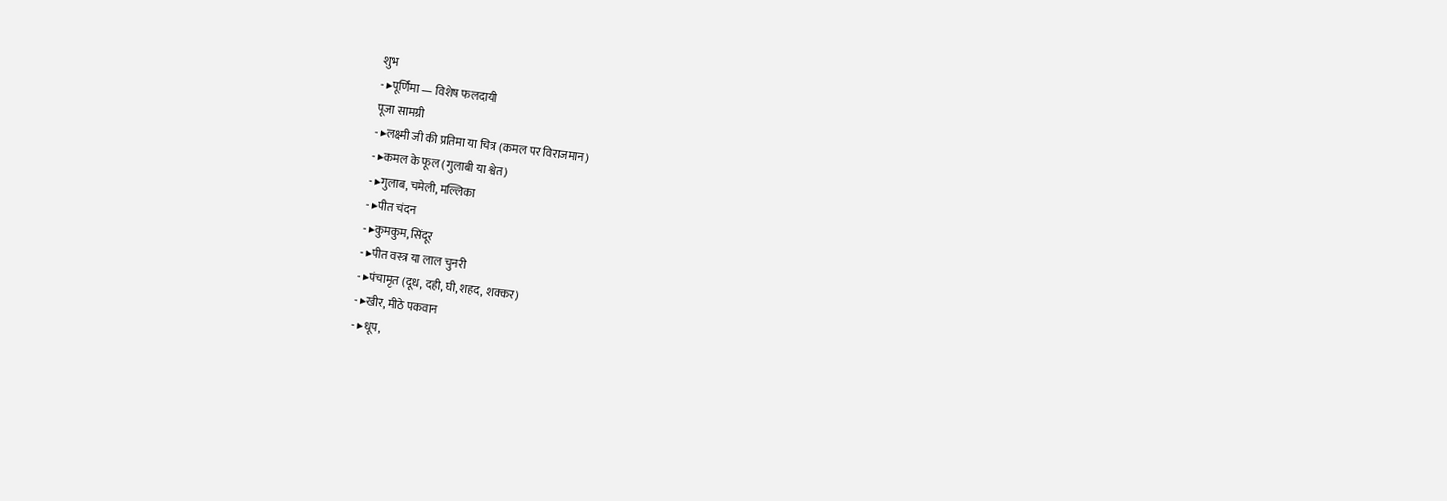शुभ
- ▸पूर्णिमा — विशेष फलदायी
पूजा सामग्री
- ▸लक्ष्मी जी की प्रतिमा या चित्र (कमल पर विराजमान)
- ▸कमल के फूल (गुलाबी या श्वेत)
- ▸गुलाब, चमेली, मल्लिका
- ▸पीत चंदन
- ▸कुमकुम, सिंदूर
- ▸पीत वस्त्र या लाल चुनरी
- ▸पंचामृत (दूध, दही, घी, शहद, शक्कर)
- ▸खीर, मीठे पकवान
- ▸धूप,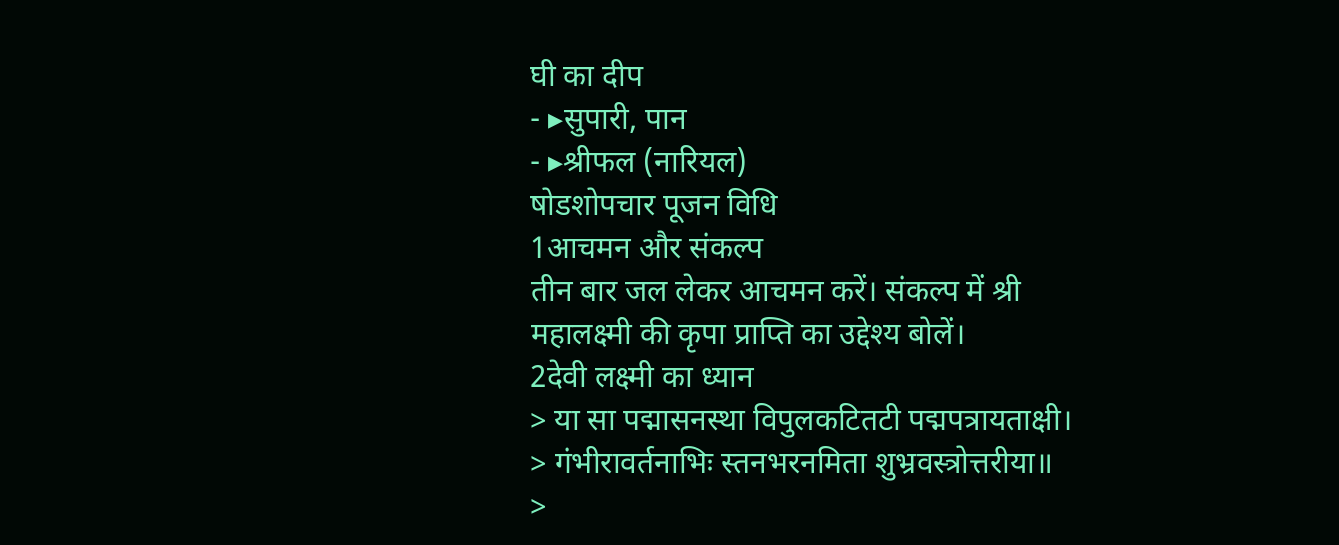घी का दीप
- ▸सुपारी, पान
- ▸श्रीफल (नारियल)
षोडशोपचार पूजन विधि
1आचमन और संकल्प
तीन बार जल लेकर आचमन करें। संकल्प में श्री महालक्ष्मी की कृपा प्राप्ति का उद्देश्य बोलें।
2देवी लक्ष्मी का ध्यान
> या सा पद्मासनस्था विपुलकटितटी पद्मपत्रायताक्षी।
> गंभीरावर्तनाभिः स्तनभरनमिता शुभ्रवस्त्रोत्तरीया॥
>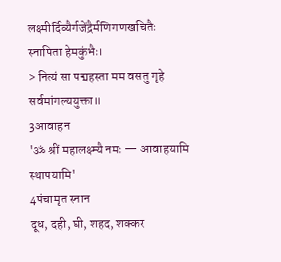लक्ष्मीर्दिव्यैर्गजेंद्रैर्मणिगणखचितैः स्नापिता हेमकुंभैः।
> नित्यं सा पद्महस्ता मम वसतु गृहे सर्वमांगल्ययुक्ता॥
3आवाहन
'ॐ श्रीं महालक्ष्म्यै नमः — आवाहयामि स्थापयामि'
4पंचामृत स्नान
दूध, दही, घी, शहद, शक्कर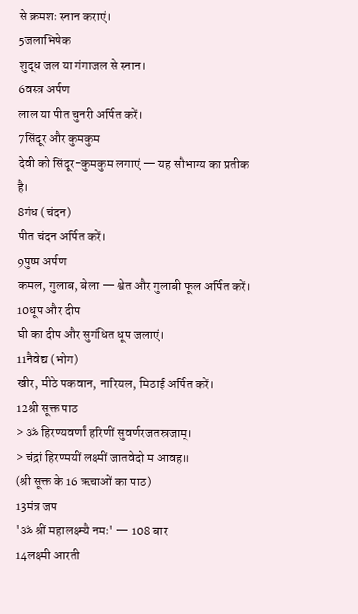से क्रमशः स्नान कराएं।
5जलाभिषेक
शुद्ध जल या गंगाजल से स्नान।
6वस्त्र अर्पण
लाल या पीत चुनरी अर्पित करें।
7सिंदूर और कुमकुम
देवी को सिंदूर-कुमकुम लगाएं — यह सौभाग्य का प्रतीक है।
8गंध (चंदन)
पीत चंदन अर्पित करें।
9पुष्प अर्पण
कमल, गुलाब, बेला — श्वेत और गुलाबी फूल अर्पित करें।
10धूप और दीप
घी का दीप और सुगंधित धूप जलाएं।
11नैवेद्य (भोग)
खीर, मीठे पकवान, नारियल, मिठाई अर्पित करें।
12श्री सूक्त पाठ
> ॐ हिरण्यवर्णां हरिणीं सुवर्णरजतस्रजाम्।
> चंद्रां हिरण्मयीं लक्ष्मीं जातवेदो म आवह॥
(श्री सूक्त के 16 ऋचाओं का पाठ)
13मंत्र जप
'ॐ श्रीं महालक्ष्म्यै नमः' — 108 बार
14लक्ष्मी आरती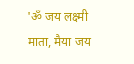'ॐ जय लक्ष्मी माता, मैया जय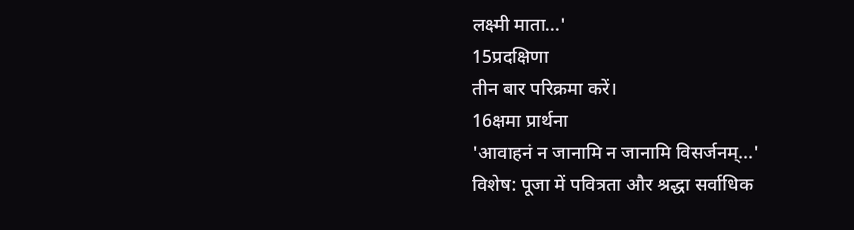लक्ष्मी माता...'
15प्रदक्षिणा
तीन बार परिक्रमा करें।
16क्षमा प्रार्थना
'आवाहनं न जानामि न जानामि विसर्जनम्...'
विशेष: पूजा में पवित्रता और श्रद्धा सर्वाधिक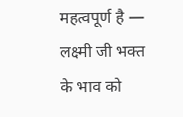महत्वपूर्ण है — लक्ष्मी जी भक्त के भाव को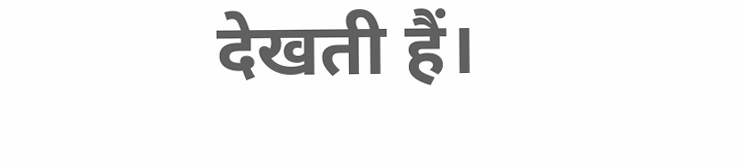देखती हैं।